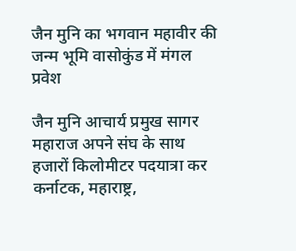जैन मुनि का भगवान महावीर की जन्म भूमि वासोकुंड में मंगल प्रवेश

जैन मुनि आचार्य प्रमुख सागर महाराज अपने संघ के साथ हजारों किलोमीटर पदयात्रा कर कर्नाटक, महाराष्ट्र,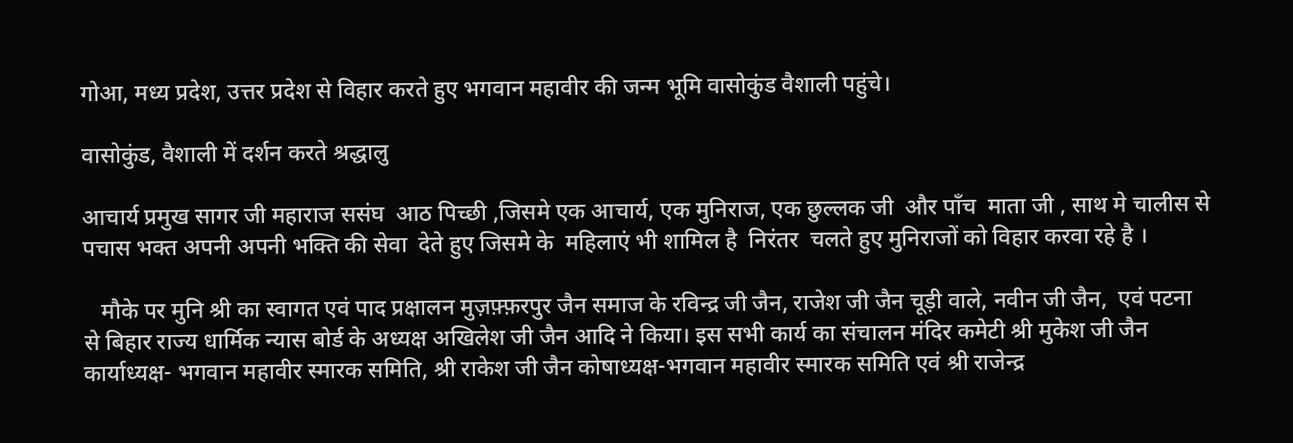गोआ, मध्य प्रदेश, उत्तर प्रदेश से विहार करते हुए भगवान महावीर की जन्म भूमि वासोकुंड वैशाली पहुंचे।

वासोकुंड, वैशाली में दर्शन करते श्रद्धालु

आचार्य प्रमुख सागर जी महाराज ससंघ  आठ पिच्छी ,जिसमे एक आचार्य, एक मुनिराज, एक छुल्लक जी  और पाँच  माता जी , साथ मे चालीस से पचास भक्त अपनी अपनी भक्ति की सेवा  देते हुए जिसमे के  महिलाएं भी शामिल है  निरंतर  चलते हुए मुनिराजों को विहार करवा रहे है ।

   मौके पर मुनि श्री का स्वागत एवं पाद प्रक्षालन मुज़फ़्फ़रपुर जैन समाज के रविन्द्र जी जैन, राजेश जी जैन चूड़ी वाले, नवीन जी जैन,  एवं पटना से बिहार राज्य धार्मिक न्यास बोर्ड के अध्यक्ष अखिलेश जी जैन आदि ने किया। इस सभी कार्य का संचालन मंदिर कमेटी श्री मुकेश जी जैन कार्याध्यक्ष- भगवान महावीर स्मारक समिति, श्री राकेश जी जैन कोषाध्यक्ष-भगवान महावीर स्मारक समिति एवं श्री राजेन्द्र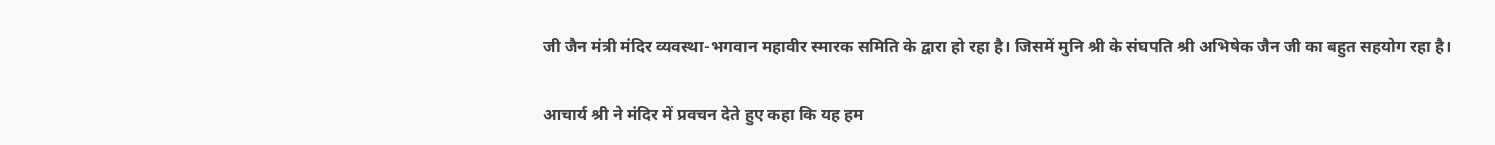जी जैन मंत्री मंदिर व्यवस्था-भगवान महावीर स्मारक समिति के द्वारा हो रहा है। जिसमें मुनि श्री के संघपति श्री अभिषेक जैन जी का बहुत सहयोग रहा है।

आचार्य श्री ने मंदिर में प्रवचन देते हुए कहा कि यह हम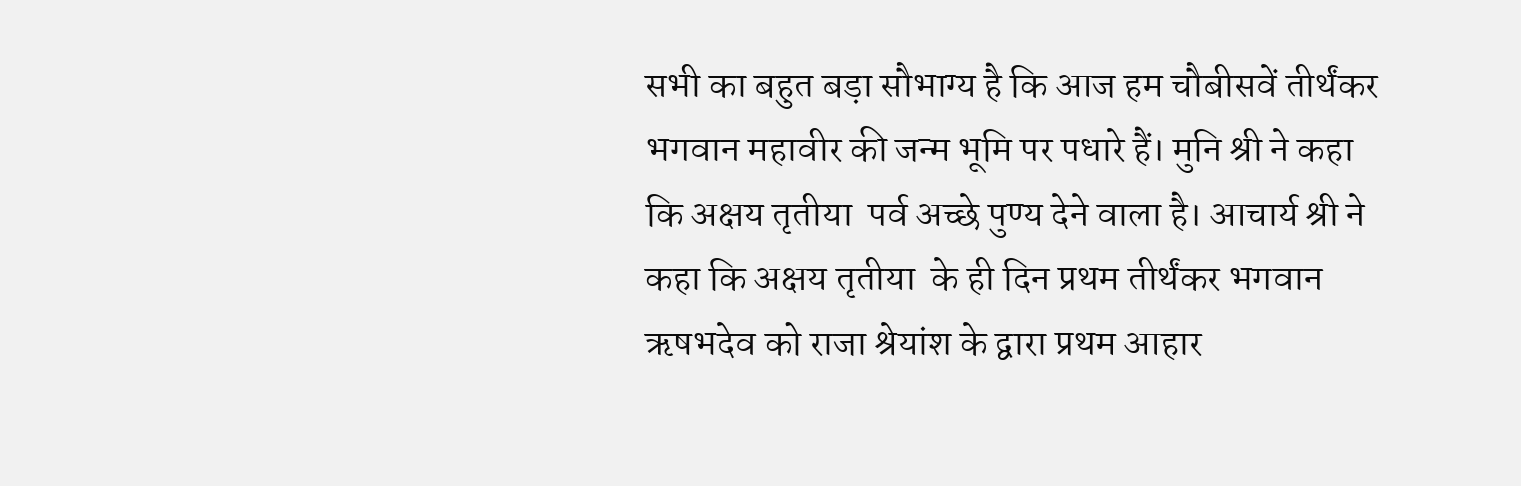सभी का बहुत बड़ा सौभाग्य है कि आज हम चौबीसवें तीर्थंकर भगवान महावीर की जन्म भूमि पर पधारे हैं। मुनि श्री ने कहा कि अक्षय तृतीया  पर्व अच्छे पुण्य देने वाला है। आचार्य श्री ने कहा कि अक्षय तृतीया  के ही दिन प्रथम तीर्थंकर भगवान ऋषभदेव को राजा श्रेयांश के द्वारा प्रथम आहार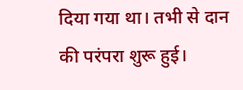दिया गया था। तभी से दान की परंपरा शुरू हुई।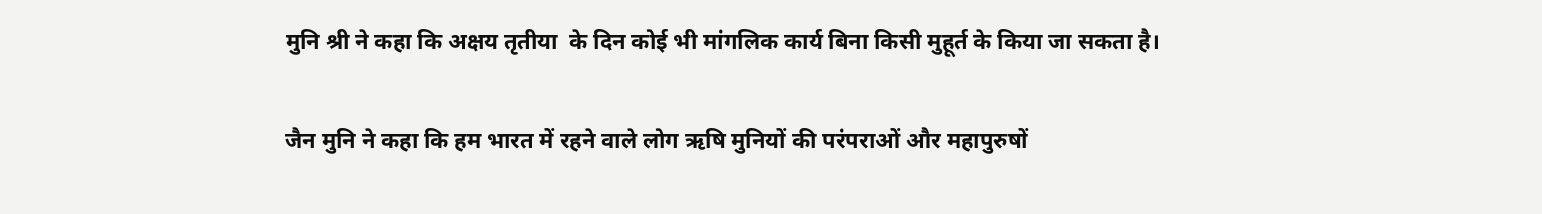मुनि श्री ने कहा कि अक्षय तृतीया  के दिन कोई भी मांगलिक कार्य बिना किसी मुहूर्त के किया जा सकता है।

जैन मुनि ने कहा कि हम भारत में रहने वाले लोग ऋषि मुनियों की परंपराओं और महापुरुषों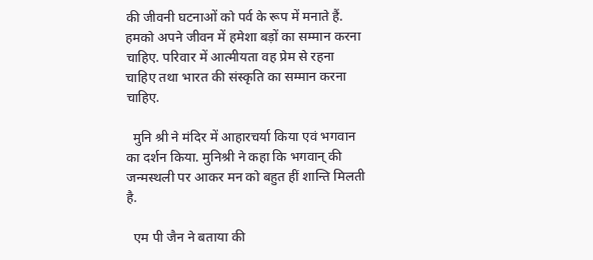की जीवनी घटनाओं को पर्व के रूप में मनाते हैं. हमको अपने जीवन में हमेशा बड़ों का सम्मान करना चाहिए. परिवार में आत्मीयता वह प्रेम से रहना चाहिए तथा भारत की संस्कृति का सम्मान करना चाहिए.

  मुनि श्री ने मंदिर में आहारचर्या किया एवं भगवान का दर्शन किया. मुनिश्री ने कहा कि भगवान् की जन्मस्थली पर आकर मन को बहुत हीं शान्ति मिलती है.

  एम पी जैन ने बताया की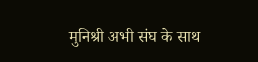मुनिश्री अभी संघ के साथ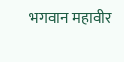भगवान महावीर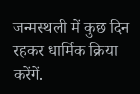जन्मस्थली में कुछ दिन रहकर धार्मिक क्रिया करेंगें.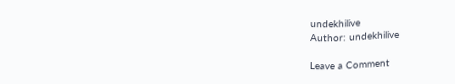undekhilive
Author: undekhilive

Leave a Comment